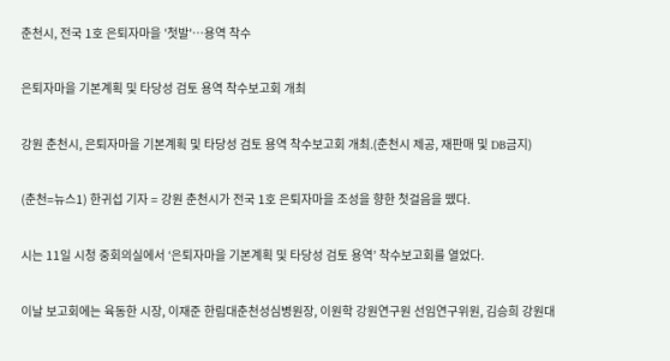춘천시, 전국 1호 은퇴자마을 '첫발'…용역 착수

은퇴자마을 기본계획 및 타당성 검토 용역 착수보고회 개최

강원 춘천시, 은퇴자마을 기본계획 및 타당성 검토 용역 착수보고회 개최.(춘천시 제공, 재판매 및 DB금지)

(춘천=뉴스1) 한귀섭 기자 = 강원 춘천시가 전국 1호 은퇴자마을 조성을 향한 첫걸음을 뗐다.

시는 11일 시청 중회의실에서 ‘은퇴자마을 기본계획 및 타당성 검토 용역’ 착수보고회를 열었다.

이날 보고회에는 육동한 시장, 이재준 한림대춘천성심병원장, 이원학 강원연구원 선임연구위원, 김승희 강원대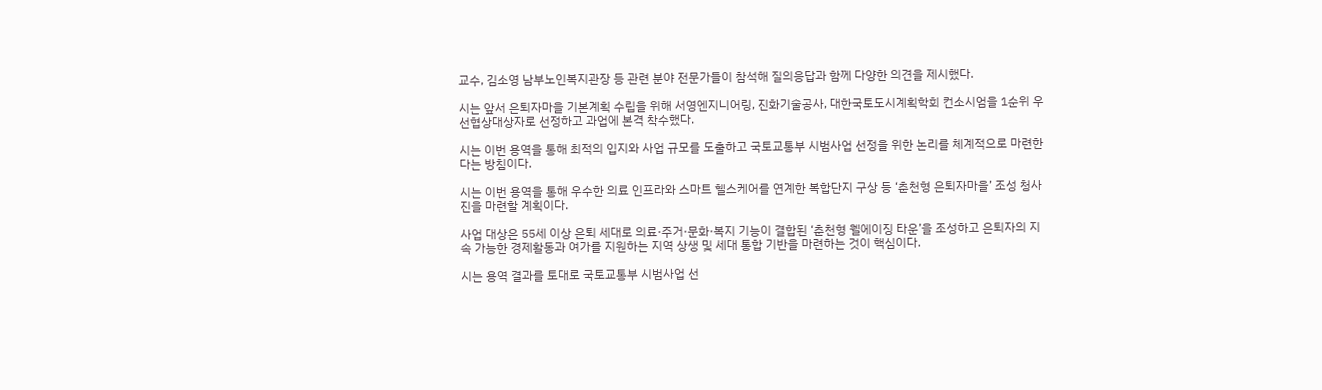교수, 김소영 남부노인복지관장 등 관련 분야 전문가들이 참석해 질의응답과 함께 다양한 의견을 제시했다.

시는 앞서 은퇴자마을 기본계획 수립을 위해 서영엔지니어링, 진화기술공사, 대한국토도시계획학회 컨소시엄을 1순위 우선협상대상자로 선정하고 과업에 본격 착수했다.

시는 이번 용역을 통해 최적의 입지와 사업 규모를 도출하고 국토교통부 시범사업 선정을 위한 논리를 체계적으로 마련한다는 방침이다.

시는 이번 용역을 통해 우수한 의료 인프라와 스마트 헬스케어를 연계한 복합단지 구상 등 ‘춘천형 은퇴자마을’ 조성 청사진을 마련할 계획이다.

사업 대상은 55세 이상 은퇴 세대로 의료·주거·문화·복지 기능이 결합된 ‘춘천형 웰에이징 타운’을 조성하고 은퇴자의 지속 가능한 경제활동과 여가를 지원하는 지역 상생 및 세대 통합 기반을 마련하는 것이 핵심이다.

시는 용역 결과를 토대로 국토교통부 시범사업 선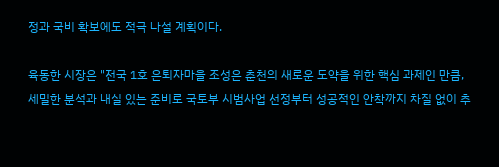정과 국비 확보에도 적극 나설 계획이다.

육동한 시장은 "전국 1호 은퇴자마을 조성은 춘천의 새로운 도약을 위한 핵심 과제인 만큼, 세밀한 분석과 내실 있는 준비로 국토부 시범사업 선정부터 성공적인 안착까지 차질 없이 추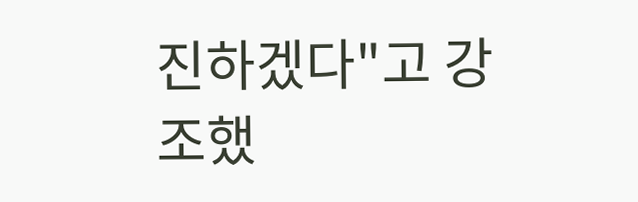진하겠다"고 강조했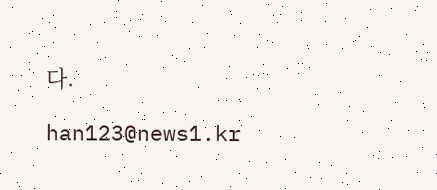다.

han123@news1.kr